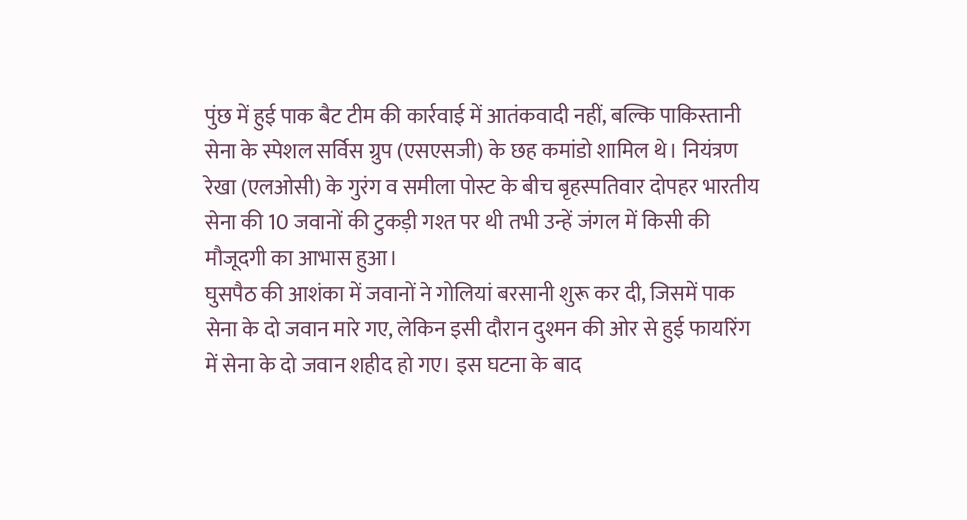पुंछ में हुई पाक बैट टीम की कार्रवाई में आतंकवादी नहीं, बल्कि पाकिस्तानी सेना के स्पेशल सर्विस ग्रुप (एसएसजी) के छह कमांडो शामिल थे। नियंत्रण रेखा (एलओसी) के गुरंग व समीला पोस्ट के बीच बृहस्पतिवार दोपहर भारतीय सेना की 10 जवानों की टुकड़ी गश्त पर थी तभी उन्हें जंगल में किसी की मौजूदगी का आभास हुआ।
घुसपैठ की आशंका में जवानों ने गोलियां बरसानी शुरू कर दी, जिसमें पाक सेना के दो जवान मारे गए, लेकिन इसी दौरान दुश्मन की ओर से हुई फायरिंग में सेना के दो जवान शहीद हो गए। इस घटना के बाद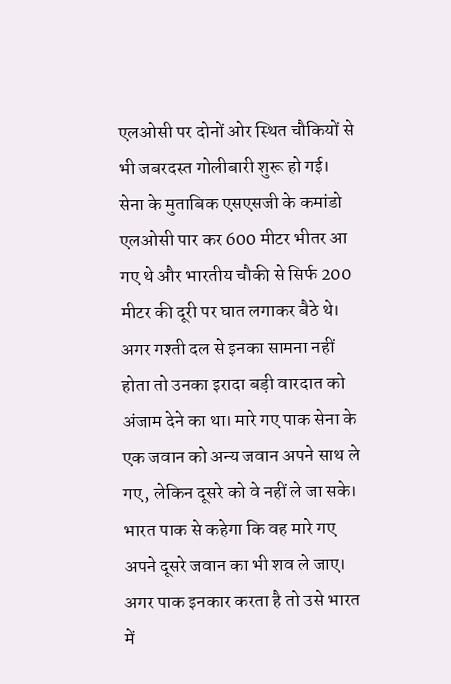एलओसी पर दोनों ओर स्थित चौकियों से भी जबरदस्त गोलीबारी शुरू हो गई।
सेना के मुताबिक एसएसजी के कमांडो एलओसी पार कर 600 मीटर भीतर आ गए थे और भारतीय चौकी से सिर्फ 200 मीटर की दूरी पर घात लगाकर बैठे थे। अगर गश्ती दल से इनका सामना नहीं होता तो उनका इरादा बड़ी वारदात को अंजाम देने का था। मारे गए पाक सेना के एक जवान को अन्य जवान अपने साथ ले गए, लेकिन दूसरे को वे नहीं ले जा सके।
भारत पाक से कहेगा कि वह मारे गए अपने दूसरे जवान का भी शव ले जाए। अगर पाक इनकार करता है तो उसे भारत में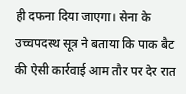ही दफना दिया जाएगा। सेना के उच्चपदस्थ सूत्र ने बताया कि पाक बैट की ऐसी कार्रवाई आम तौर पर देर रात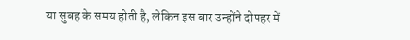या सुबह के समय होती है, लेकिन इस बार उन्होंने दोपहर में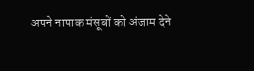अपने नापाक मंसूबों को अंजाम देने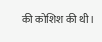की कोशिश की थी।